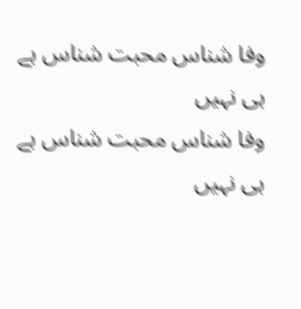وفا شناس محبت شناس ہے ہی نہیں
وفا شناس محبت شناس ہے ہی نہیں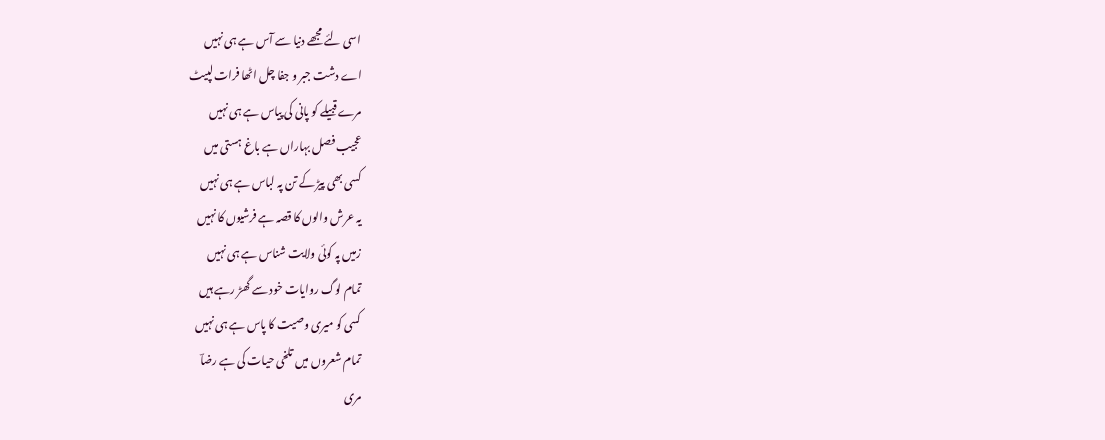اسی لئے مجھے دنیا سے آس ہے ہی نہیں
اے دشت جبر و جفا چل اٹھا فرات لپیٹ
مرے قبیلے کو پانی کی پیاس ہے ہی نہیں
عجیب فصل بہاراں ہے باغ ہستی میں
کسی بھی پیڑ کے تن پہ لباس ہے ہی نہیں
یہ عرش والوں کا قصہ ہے فرشیوں کا نہیں
زمیں پہ کوئی ولایت شناس ہے ہی نہیں
تمام لوگ روایات خود سے گھڑ رہے ہیں
کسی کو میری وصیت کا پاس ہے ہی نہیں
تمام شعروں میں تلخی حیات کی ہے رضاؔ
مری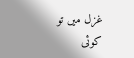غزل میں تو کوئی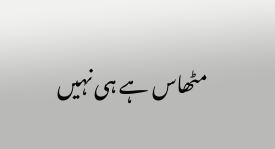مٹھاس ہے ہی نہیں